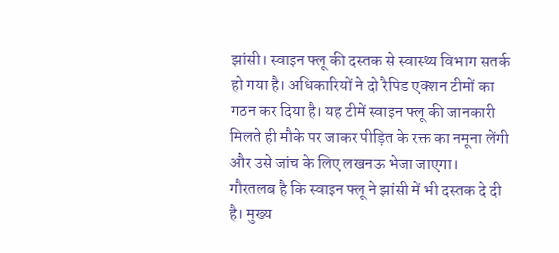झांसी। स्वाइन फ्लू की दस्तक से स्वास्थ्य विभाग सतर्क हो गया है। अधिकारियों ने दो रैपिड एक्शन टीमों का गठन कर दिया है। यह टीमें स्वाइन फ्लू की जानकारी मिलते ही मौके पर जाकर पीड़ित के रक्त का नमूना लेंगी और उसे जांच के लिए लखनऊ भेजा जाएगा।
गौरतलब है कि स्वाइन फ्लू ने झांसी में भी दस्तक दे दी है। मुख्य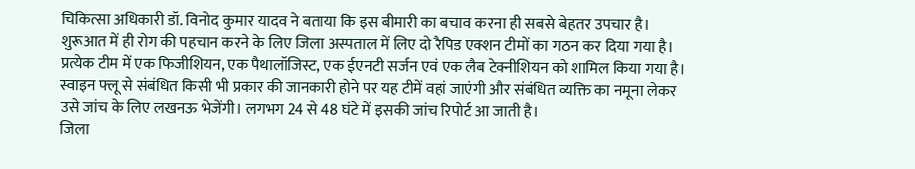चिकित्सा अधिकारी डॉ. विनोद कुमार यादव ने बताया कि इस बीमारी का बचाव करना ही सबसे बेहतर उपचार है। शुरूआत में ही रोग की पहचान करने के लिए जिला अस्पताल में लिए दो रैपिड एक्शन टीमों का गठन कर दिया गया है।
प्रत्येक टीम में एक फिजीशियन, एक पैथालॉजिस्ट, एक ईएनटी सर्जन एवं एक लैब टेक्नीशियन को शामिल किया गया है। स्वाइन फ्लू से संबंधित किसी भी प्रकार की जानकारी होने पर यह टीमें वहां जाएंगी और संबंधित व्यक्ति का नमूना लेकर उसे जांच के लिए लखनऊ भेजेंगी। लगभग 24 से 48 घंटे में इसकी जांच रिपोर्ट आ जाती है।
जिला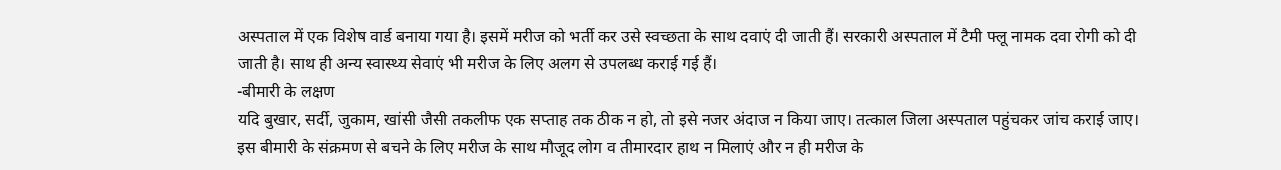अस्पताल में एक विशेष वार्ड बनाया गया है। इसमें मरीज को भर्ती कर उसे स्वच्छता के साथ दवाएं दी जाती हैं। सरकारी अस्पताल में टैमी फ्लू नामक दवा रोगी को दी जाती है। साथ ही अन्य स्वास्थ्य सेवाएं भी मरीज के लिए अलग से उपलब्ध कराई गई हैं।
-बीमारी के लक्षण
यदि बुखार, सर्दी, जुकाम, खांसी जैसी तकलीफ एक सप्ताह तक ठीक न हो, तो इसे नजर अंदाज न किया जाए। तत्काल जिला अस्पताल पहुंचकर जांच कराई जाए। इस बीमारी के संक्रमण से बचने के लिए मरीज के साथ मौजूद लोग व तीमारदार हाथ न मिलाएं और न ही मरीज के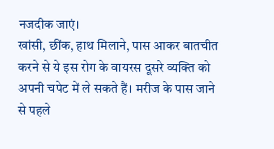नजदीक जाएं।
खांसी, छींक, हाथ मिलाने, पास आकर बातचीत करने से ये इस रोग के वायरस दूसरे व्यक्ति को अपनी चपेट में ले सकते हैं। मरीज के पास जाने से पहले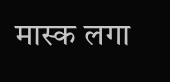मास्क लगा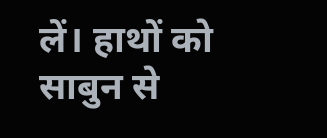लें। हाथों को साबुन से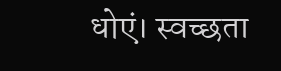धोएं। स्वच्छता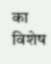का विशेष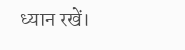ध्यान रखें।